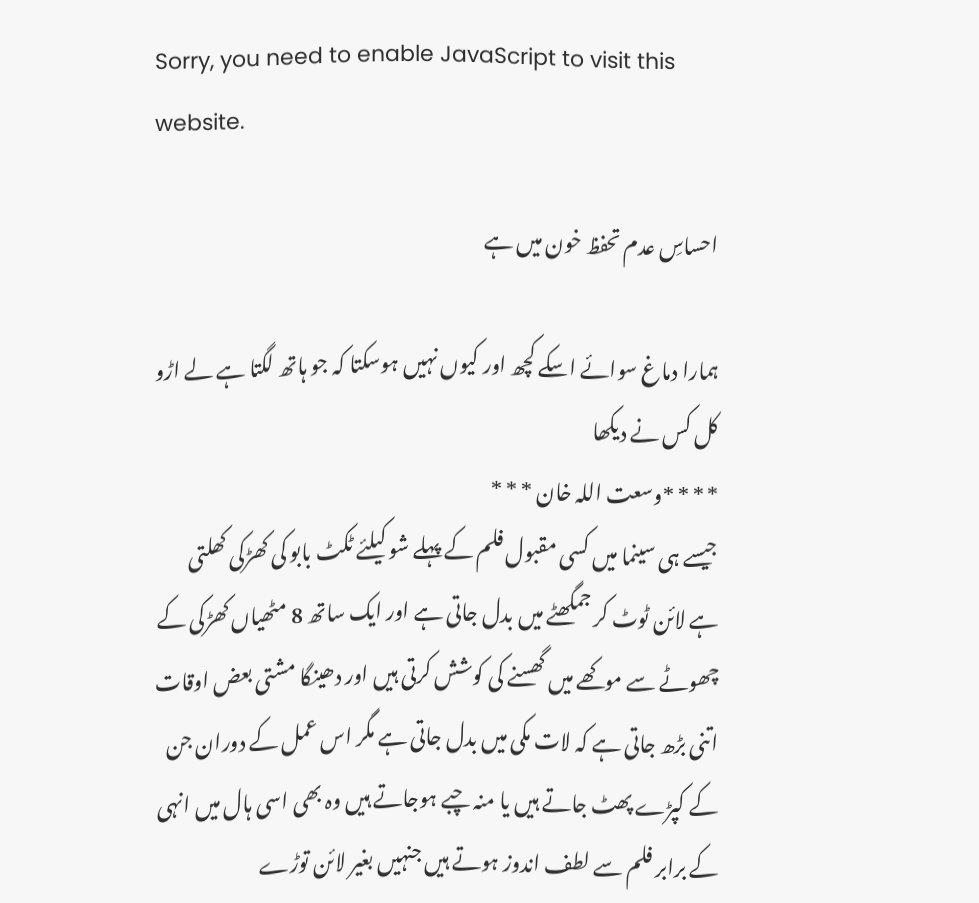Sorry, you need to enable JavaScript to visit this website.

احساسِ عدم تحفظ خون میں ہے

ہمارا دماغ سوائے اسکے کچھ اور کیوں نہیں ہوسکتا کہ جو ہاتھ لگتا ہے لے اڑو کل کس نے دیکھا
* * * *وسعت اللہ خان * * *
جیسے ہی سینما میں کسی مقبول فلم کے پہلے شو کیلئے ٹکٹ بابو کی کھڑکی کھلتی ہے لائن ٹوٹ کر جمگھٹے میں بدل جاتی ہے اور ایک ساتھ 8 مٹھیاں کھڑکی کے چھوٹے سے موکھے میں گھسنے کی کوشش کرتی ہیں اور دھینگا مشتی بعض اوقات اتنی بڑھ جاتی ہے کہ لات مکی میں بدل جاتی ہے مگر اس عمل کے دوران جن کے کپڑے پھٹ جاتے ہیں یا منہ چبے ہوجاتے ہیں وہ بھی اسی ہال میں انہی کے برابر فلم سے لطف اندوز ہوتے ہیں جنہیں بغیر لائن توڑے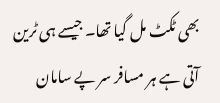بھی ٹکٹ مل گیا تھا۔ جیسے ہی ٹرین آتی ہے ہر مسافر سر پے سامان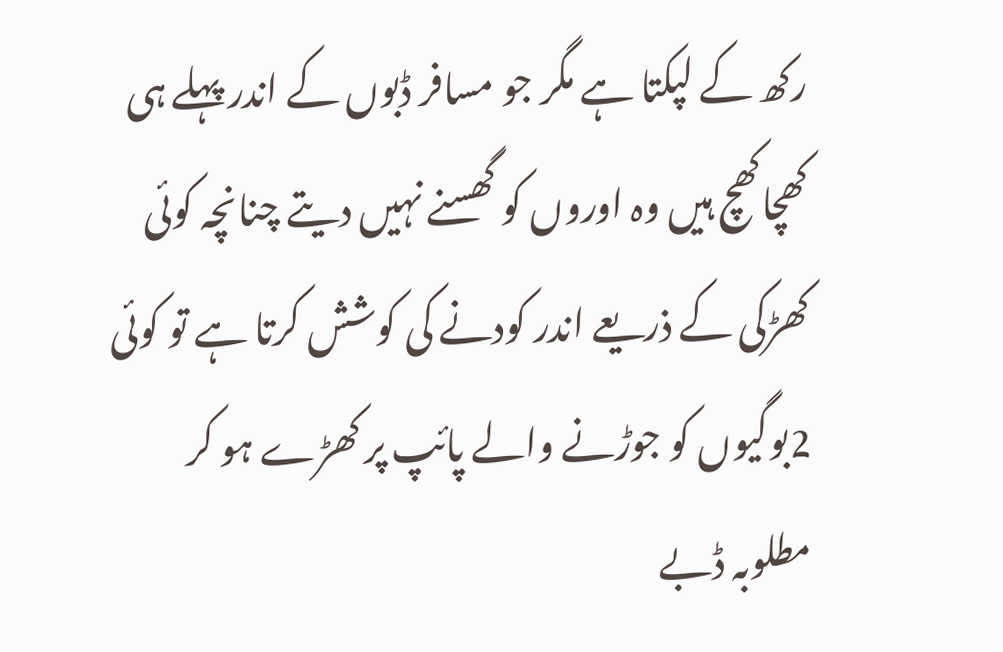رکھ کے لپکتا ہے مگر جو مسافر ڈبوں کے اندر پہلے ہی کھچاکھچ ہیں وہ اوروں کو گھسنے نہیں دیتے چنانچہ کوئی کھڑکی کے ذریعے اندر کودنے کی کوشش کرتا ہے تو کوئی 2بوگیوں کو جوڑنے والے پائپ پر کھڑے ہو کر مطلوبہ ڈبے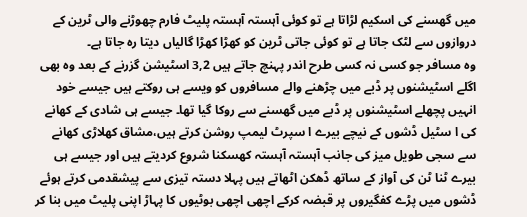میں گھسنے کی اسکیم لڑاتا ہے تو کوئی آہستہ آہستہ پلیٹ فارم چھوڑنے والی ٹرین کے دروازوں سے لٹک جاتا ہے تو کوئی جاتی ٹرین کو کھڑا کھڑا گالیاں دیتا رہ جاتا ہے۔
وہ مسافر جو کسی نہ کسی طرح اندر پہنچ جاتے ہیں 3,2 اسٹیشن گزرنے کے بعد وہ بھی اگلے اسٹیشنوں پر ڈبے میں چڑھنے والے مسافروں کو ویسے ہی روکتے ہیں جیسے خود انہیں پچھلے اسٹیشنوں پر ڈبے میں گھسنے سے روکا گیا تھا۔ جیسے ہی شادی کے کھانے کی ا سٹیل ڈشوں کے نیچے بیرے ا سپرٹ لیمپ روشن کرتے ہیں،مشاق کھلاڑی کھانے سے سجی طویل میز کی جانب آہستہ آہستہ کھسکنا شروع کردیتے ہیں اور جیسے ہی بیرے ٹنا ٹن کی آواز کے ساتھ ڈھکن اٹھاتے ہیں پہلا دستہ تیزی سے پیشقدمی کرتے ہوئے ڈشوں میں پڑے کفگیروں پر قبضہ کرکے اچھی اچھی بوٹیوں کا پہاڑ اپنی پلیٹ میں بنا کر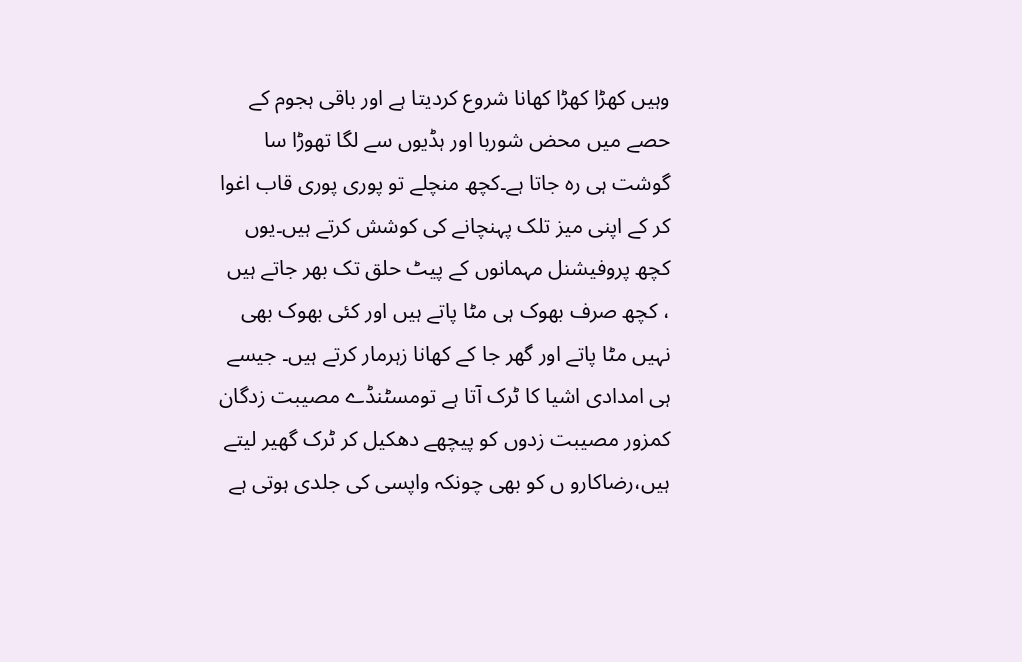وہیں کھڑا کھڑا کھانا شروع کردیتا ہے اور باقی ہجوم کے حصے میں محض شوربا اور ہڈیوں سے لگا تھوڑا سا گوشت ہی رہ جاتا ہے۔کچھ منچلے تو پوری پوری قاب اغوا کر کے اپنی میز تلک پہنچانے کی کوشش کرتے ہیں۔یوں کچھ پروفیشنل مہمانوں کے پیٹ حلق تک بھر جاتے ہیں ، کچھ صرف بھوک ہی مٹا پاتے ہیں اور کئی بھوک بھی نہیں مٹا پاتے اور گھر جا کے کھانا زہرمار کرتے ہیں۔ جیسے ہی امدادی اشیا کا ٹرک آتا ہے تومسٹنڈے مصیبت زدگان کمزور مصیبت زدوں کو پیچھے دھکیل کر ٹرک گھیر لیتے ہیں،رضاکارو ں کو بھی چونکہ واپسی کی جلدی ہوتی ہے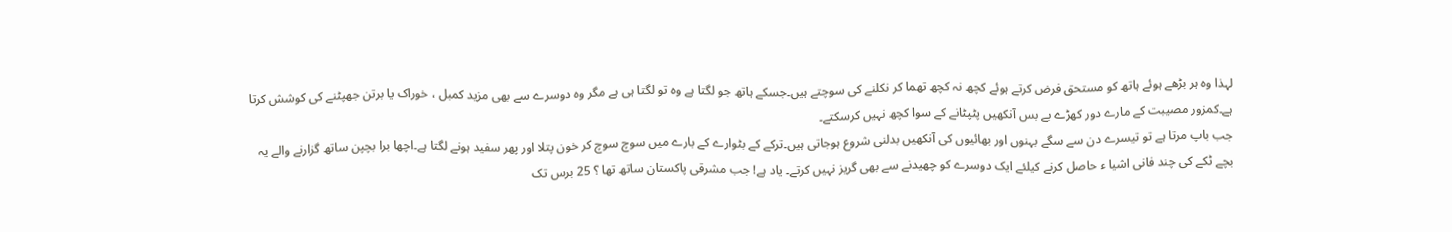لہذا وہ ہر بڑھے ہوئے ہاتھ کو مستحق فرض کرتے ہوئے کچھ نہ کچھ تھما کر نکلنے کی سوچتے ہیں۔جسکے ہاتھ جو لگتا ہے وہ تو لگتا ہی ہے مگر وہ دوسرے سے بھی مزید کمبل ، خوراک یا برتن جھپٹنے کی کوشش کرتا ہے۔کمزور مصیبت کے مارے دور کھڑے بے بس آنکھیں پٹپٹانے کے سوا کچھ نہیں کرسکتے۔
جب باپ مرتا ہے تو تیسرے دن سے سگے بہنوں اور بھائیوں کی آنکھیں بدلنی شروع ہوجاتی ہیں۔ترکے کے بٹوارے کے بارے میں سوچ سوچ کر خون پتلا اور پھر سفید ہونے لگتا ہے۔اچھا برا بچپن ساتھ گزارنے والے یہ بچے ٹکے کی چند فانی اشیا ء حاصل کرنے کیلئے ایک دوسرے کو چھیدنے سے بھی گریز نہیں کرتے۔ یاد ہے! جب مشرقی پاکستان ساتھ تھا ؟ 25 برس تک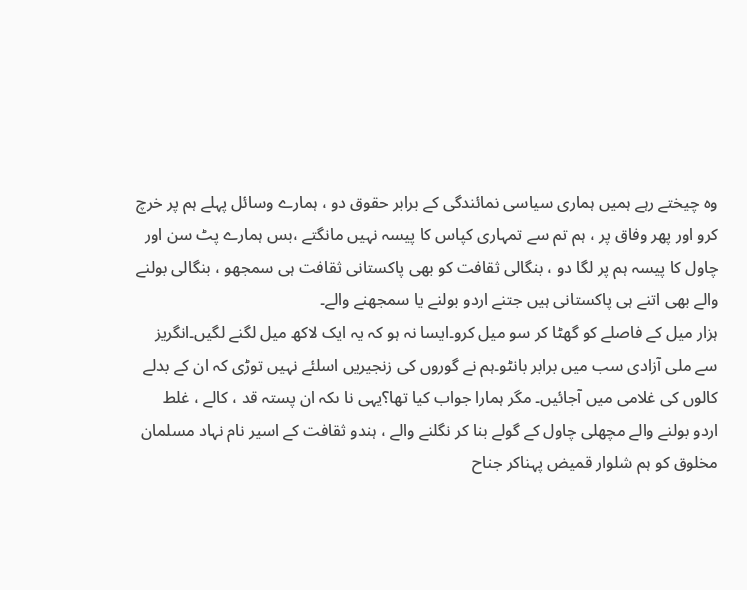وہ چیختے رہے ہمیں ہماری سیاسی نمائندگی کے برابر حقوق دو ، ہمارے وسائل پہلے ہم پر خرچ کرو اور پھر وفاق پر ، ہم تم سے تمہاری کپاس کا پیسہ نہیں مانگتے ،بس ہمارے پٹ سن اور چاول کا پیسہ ہم پر لگا دو ، بنگالی ثقافت کو بھی پاکستانی ثقافت ہی سمجھو ، بنگالی بولنے والے بھی اتنے ہی پاکستانی ہیں جتنے اردو بولنے یا سمجھنے والے۔
ہزار میل کے فاصلے کو گھٹا کر سو میل کرو۔ایسا نہ ہو کہ یہ ایک لاکھ میل لگنے لگیں۔انگریز سے ملی آزادی سب میں برابر بانٹو۔ہم نے گوروں کی زنجیریں اسلئے نہیں توڑی کہ ان کے بدلے کالوں کی غلامی میں آجائیں۔ مگر ہمارا جواب کیا تھا؟یہی نا ںکہ ان پستہ قد ، کالے ، غلط اردو بولنے والے مچھلی چاول کے گولے بنا کر نگلنے والے ، ہندو ثقافت کے اسیر نام نہاد مسلمان مخلوق کو ہم شلوار قمیض پہناکر جناح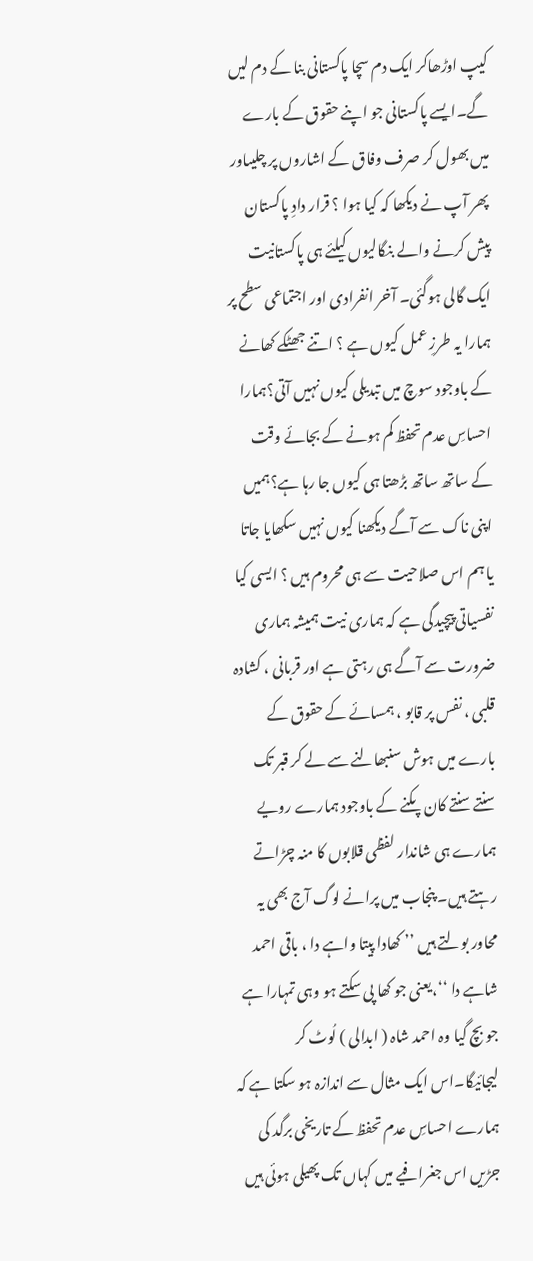کیپ اوڑھاکر ایک دم سچا پاکستانی بنا کے دم لیں گے۔ایسے پاکستانی جو اپنے حقوق کے بارے میں بھول کر صرف وفاق کے اشاروں پر چلیںاور پھر آپ نے دیکھا کہ کیا ہوا ؟ قرار دادِ پاکستان پیش کرنے والے بنگالیوں کیلئے ہی پاکستانیت ایک گالی ہوگئی۔ آخر انفرادی اور اجتماعی سطح پر ہمارا یہ طرزِ عمل کیوں ہے ؟ اتنے جھٹکے کھانے کے باوجود سوچ میں تبدیلی کیوں نہیں آتی؟ہمارا احساسِ عدم تحفظ کم ہونے کے بجائے وقت کے ساتھ ساتھ بڑھتا ہی کیوں جا رہا ہے؟ہمیں اپنی ناک سے آگے دیکھنا کیوں نہیں سکھایا جاتا یا ہم اس صلاحیت سے ہی محروم ہیں ؟ ایسی کیا نفسیاتی پیچیدگی ہے کہ ہماری نیت ہمیشہ ہماری ضرورت سے آگے ہی رہتی ہے اور قربانی ، کشادہ قلبی ، نفس پر قابو ، ہمسائے کے حقوق کے بارے میں ہوش سنبھالنے سے لے کر قبر تک سنتے سنتے کان پکنے کے باوجود ہمارے رویے ہمارے ہی شاندار لفظی قلابوں کا منہ چڑاتے رہتے ہیں۔ پنجاب میں پرانے لوگ آج بھی یہ محاور بولتے ہیں ’’ کھادا پیتا واہے دا ، باقی احمد شاہے دا ‘‘،یعنی جو کھا پی سکتے ہو وہی تمہارا ہے جو بچ گیا وہ احمد شاہ ( ابدالی ) لُوٹ کر لیجائیگا۔اس ایک مثال سے اندازہ ہو سکتا ہے کہ ہمارے احساسِ عدم تحفظ کے تاریخی برگد کی جڑیں اس جغرافیے میں کہاں تک پھیلی ہوئی ہیں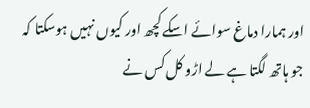اور ہمارا دماغ سوائے اسکے کچھ اور کیوں نہیں ہوسکتا کہ جو ہاتھ لگتا ہے لے اڑو کل کس نے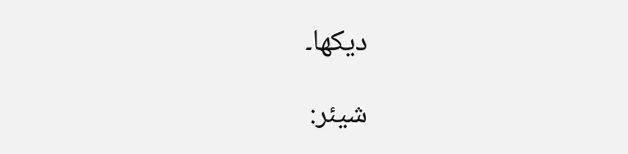دیکھا۔

شیئر: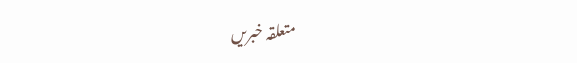متعلقہ خبریں